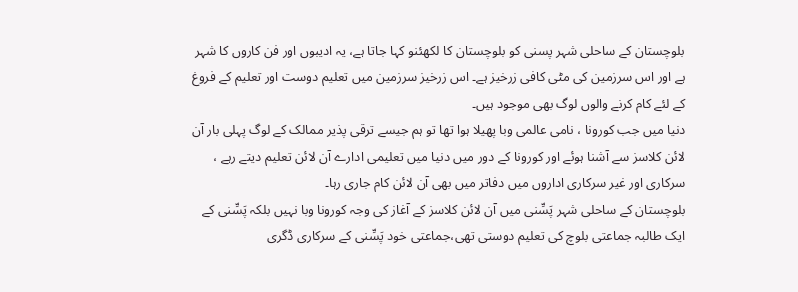بلوچستان کے ساحلی شہر پسنی کو بلوچستان کا لکھئنو کہا جاتا ہے، یہ ادیبوں اور فن کاروں کا شہر ہے اور اس سرزمین کی مٹی کافی زرخیز ہے۔ اس زرخیز سرزمین میں تعلیم دوست اور تعلیم کے فروغ کے لئے کام کرنے والوں لوگ بھی موجود ہیں۔
دنیا میں جب کورونا ، نامی عالمی وبا پھیلا ہوا تھا تو ہم جیسے ترقی پذیر ممالک کے لوگ پہلی بار آن لائن کلاسز سے آشنا ہوئے اور کورونا کے دور میں دنیا میں تعلیمی ادارے آن لائن تعلیم دیتے رہے ، سرکاری اور غیر سرکاری اداروں میں دفاتر میں بھی آن لائن کام جاری رہا۔
بلوچستان کے ساحلی شہر پَسِّنی میں آن لائن کلاسز کے آغاز کی وجہ کورونا وبا نہیں بلکہ پَسِّنی کے ایک طالبہ جماعتی بلوچ کی تعلیم دوستی تھی،جماعتی خود پَسِّنی کے سرکاری ڈگری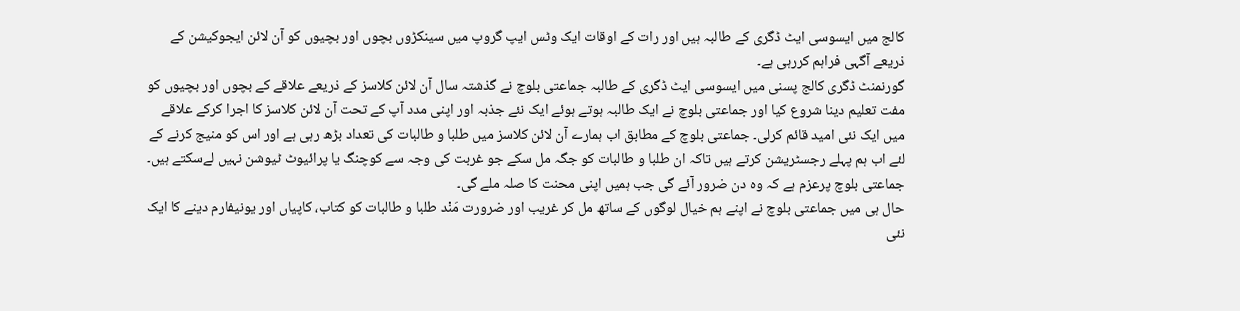کالج میں ایسوسی ایٹ ڈگری کے طالبہ ہیں اور رات کے اوقات ایک وٹس ایپ گروپ میں سینکڑوں بچوں اور بچیوں کو آن لائن ایجوکیشن کے ذریعے آگہی فراہم کررہی ہے۔
گورنمنٹ ڈگری کالج پسنی میں ایسوسی ایٹ ڈگری کے طالبہ جماعتی بلوچ نے گذشتہ سال آن لائن کلاسز کے ذریعے علاقے کے بچوں اور بچیوں کو مفت تعلیم دینا شروع کیا اور جماعتی بلوچ نے ایک طالبہ ہوتے ہوئے ایک نئے جذبہ اور اپنی مدد آپ کے تحت آن لائن کلاسز کا اجرا کرکے علاقے میں ایک نئی امید قائم کرلی۔ جماعتی بلوچ کے مطابق اب ہمارے آن لائن کلاسز میں طلبا و طالبات کی تعداد بڑھ رہی ہے اور اس کو منیج کرنے کے لئے اب ہم پہلے رجسٹریشن کرتے ہیں تاکہ ان طلبا و طالبات کو جگہ مل سکے جو غربت کی وجہ سے کوچنگ یا پرائیوٹ ٹیوشن نہیں لےسکتے ہیں۔ جماعتی بلوچ پرعزم ہے کہ وہ دن ضرور آئے گی جب ہمیں اپنی محنت کا صلہ ملے گی۔
حال ہی میں جماعتی بلوچ نے اپنے ہم خیال لوگوں کے ساتھ مل کر غریب اور ضرورت مَنْد طلبا و طالبات کو کتاب، کاپیاں اور یونیفارم دینے کا ایک نئی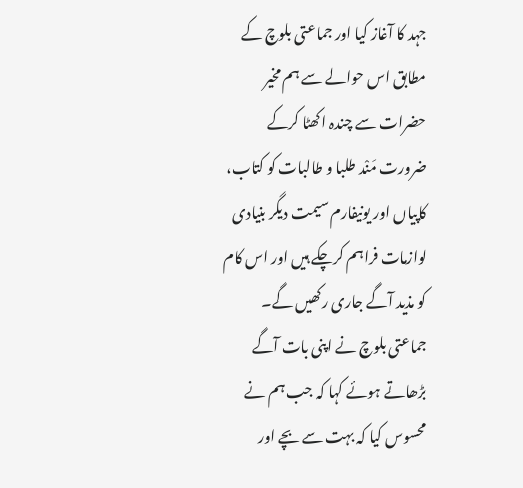جہد کا آغاز کیا اور جماعتی بلوچ کے مطابق اس حوالے سے ہم مخیر حضرات سے چندہ اکھٹا کرکے ضرورت مَنْد طلبا و طالبات کو کتاب، کاپیاں اور یونیفارم سیمت دیگر بنیادی لوازمات فراہم کرچکے ہیں اور اس کام کو مذید آگے جاری رکھیں گے۔
جماعتی بلوچ نے اپنی بات آگے بڑھاتے ہوئے کہا کہ جب ہم نے محسوس کیا کہ بہت سے بچے اور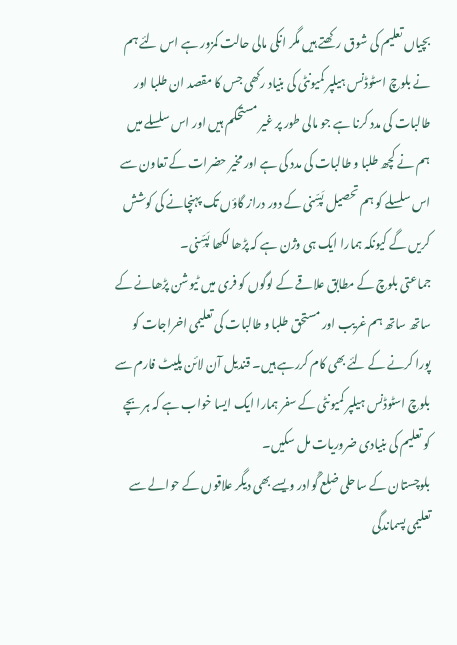بچیاں تعلیم کی شوق رکھتے ہیں مگر انکی مالی حالت کمزور ہے اس لئے ہم نے بلوچ اسٹوڈنس ہیلپر کمیونٹی کی بنیاد رکھی جس کا مقصد ان طلبا اور طالبات کی مدد کرنا ہے جو مالی طور پر غیر مستحکم ہیں اور اس سلسلے میں ہم نے کچھ طلبا و طالبات کی مدد کی ہے اور مخیر حضرات کے تعاون سے اس سلسلے کو ہم تحصیل پَسِّنی کے دور دراز گاؤں تک پہنچانے کی کوشش کریں گے کیونکہ ہمارا ایک ہی وژن ہے کہ پڑھا لکھا پَسِّنی۔
جماعتی بلوچ کے مطابق علاقے کے لوگوں کو فری میں ٹیوشن پڑھانے کے ساتھ ساتھ ہم غریب اور مستحق طلبا و طالبات کی تعلیمی اخراجات کو پورا کرنے کے لئے بھی کام کررہے ہیں۔ قندیل آن لائن پلیٹ فارم سے بلوچ اسٹوڈنس ہیلپر کمیونٹی کے سفر ہمارا ایک ایسا خواب ہے کہ ہر بچے کو تعلیم کی بنیادی ضروریات مل سکیں۔
بلوچستان کے ساحلی ضلع گْوادر ویسے بھی دیگر علاقوں کے حوالے سے تعلیمی پسماندگی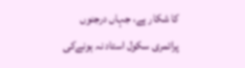کا شکار ہے، جہاں درجنوں پرائمری سکول استاد نہ ہونےکی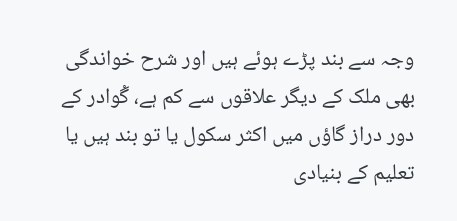وجہ سے بند پڑے ہوئے ہیں اور شرح خواندگی بھی ملک کے دیگر علاقوں سے کم ہے، گْوادر کے دور دراز گاؤں میں اکثر سکول یا تو بند ہیں یا تعلیم کے بنیادی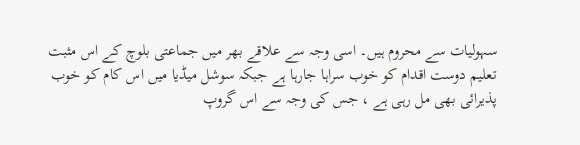سہولیات سے محروم ہیں۔ اسی وجہ سے علاقے بھر میں جماعتی بلوچ کے اس مثبت تعلیم دوست اقدام کو خوب سراہا جارہا ہے جبکہ سوشل میڈیا میں اس کام کو خوب پذیرائی بھی مل رہی ہے ، جس کی وجہ سے اس گروپ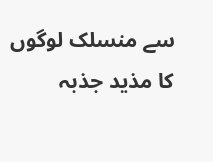سے منسلک لوگوں کا مذید جذبہ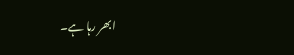ابھر رہا ہے۔